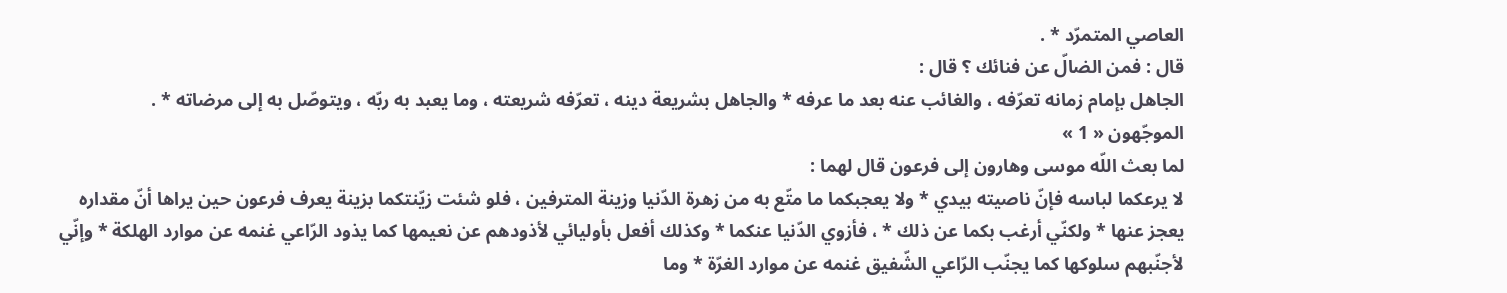العاصي المتمرّد * .
قال : فمن الضالّ عن فنائك ؟ قال :
الجاهل بإمام زمانه تعرّفه ، والغائب عنه بعد ما عرفه * والجاهل بشريعة دينه ، تعرّفه شريعته ، وما يعبد به ربّه ، ويتوصّل به إلى مرضاته * .
الموجّهون « 1 »
لما بعث اللّه موسى وهارون إلى فرعون قال لهما :
لا يرعكما لباسه فإنّ ناصيته بيدي * ولا يعجبكما ما متّع به من زهرة الدّنيا وزينة المترفين ، فلو شئت زيّنتكما بزينة يعرف فرعون حين يراها أنّ مقداره يعجز عنها * ولكنّي أرغب بكما عن ذلك * ، فأزوي الدّنيا عنكما * وكذلك أفعل بأوليائي لأذودهم عن نعيمها كما يذود الرّاعي غنمه عن موارد الهلكة * وإنّي لأجنّبهم سلوكها كما يجنّب الرّاعي الشّفيق غنمه عن موارد الغرّة * وما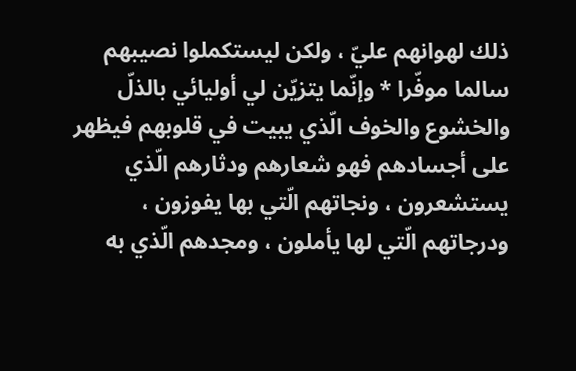ذلك لهوانهم عليّ ، ولكن ليستكملوا نصيبهم سالما موفّرا * وإنّما يتزيّن لي أوليائي بالذلّ والخشوع والخوف الّذي يبيت في قلوبهم فيظهر على أجسادهم فهو شعارهم ودثارهم الّذي يستشعرون ، ونجاتهم الّتي بها يفوزون ، ودرجاتهم الّتي لها يأملون ، ومجدهم الّذي به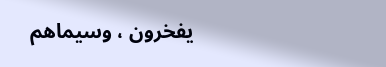يفخرون ، وسيماهم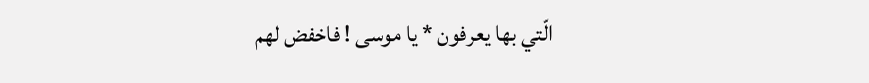الّتي بها يعرفون * يا موسى ! فاخفض لهم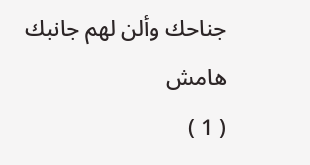جناحك وألن لهم جانبك
هامش
( 1 )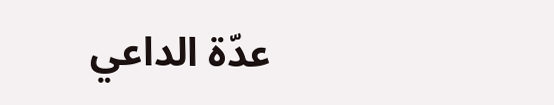عدّة الداعي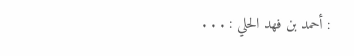: أحمد بن فهد الحلي : . . .